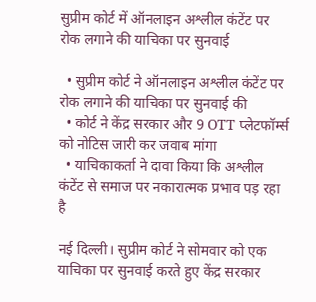सुप्रीम कोर्ट में ऑनलाइन अश्लील कंटेंट पर रोक लगाने की याचिका पर सुनवाई

  • सुप्रीम कोर्ट ने ऑनलाइन अश्लील कंटेंट पर रोक लगाने की याचिका पर सुनवाई की
  • कोर्ट ने केंद्र सरकार और 9 OTT प्लेटफॉर्म्स को नोटिस जारी कर जवाब मांगा
  • याचिकाकर्ता ने दावा किया कि अश्लील कंटेंट से समाज पर नकारात्मक प्रभाव पड़ रहा है

नई दिल्ली। सुप्रीम कोर्ट ने सोमवार को एक याचिका पर सुनवाई करते हुए केंद्र सरकार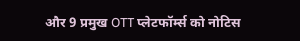और 9 प्रमुख OTT प्लेटफॉर्म्स को नोटिस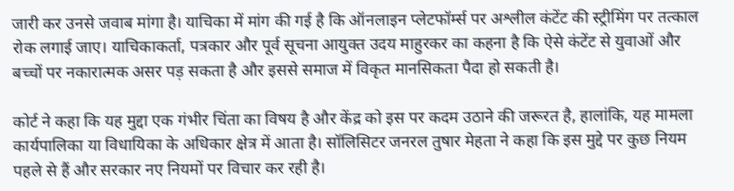जारी कर उनसे जवाब मांगा है। याचिका में मांग की गई है कि ऑनलाइन प्लेटफॉर्म्स पर अश्लील कंटेंट की स्ट्रीमिंग पर तत्काल रोक लगाई जाए। याचिकाकर्ता, पत्रकार और पूर्व सूचना आयुक्त उदय माहुरकर का कहना है कि ऐसे कंटेंट से युवाओं और बच्चों पर नकारात्मक असर पड़ सकता है और इससे समाज में विकृत मानसिकता पैदा हो सकती है।

कोर्ट ने कहा कि यह मुद्दा एक गंभीर चिंता का विषय है और केंद्र को इस पर कदम उठाने की जरूरत है, हालांकि, यह मामला कार्यपालिका या विधायिका के अधिकार क्षेत्र में आता है। सॉलिसिटर जनरल तुषार मेहता ने कहा कि इस मुद्दे पर कुछ नियम पहले से हैं और सरकार नए नियमों पर विचार कर रही है।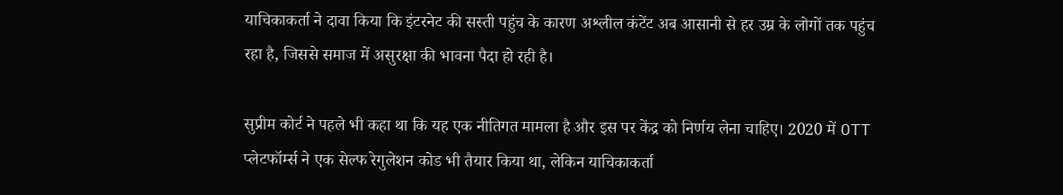याचिकाकर्ता ने दावा किया कि इंटरनेट की सस्ती पहुंच के कारण अश्लील कंटेंट अब आसानी से हर उम्र के लोगों तक पहुंच रहा है, जिससे समाज में असुरक्षा की भावना पैदा हो रही है।

सुप्रीम कोर्ट ने पहले भी कहा था कि यह एक नीतिगत मामला है और इस पर केंद्र को निर्णय लेना चाहिए। 2020 में OTT प्लेटफॉर्म्स ने एक सेल्फ रेगुलेशन कोड भी तैयार किया था, लेकिन याचिकाकर्ता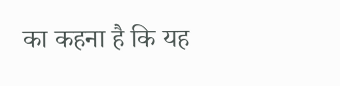का कहना है कि यह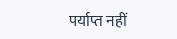पर्याप्त नहीं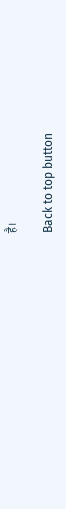है।

Back to top button